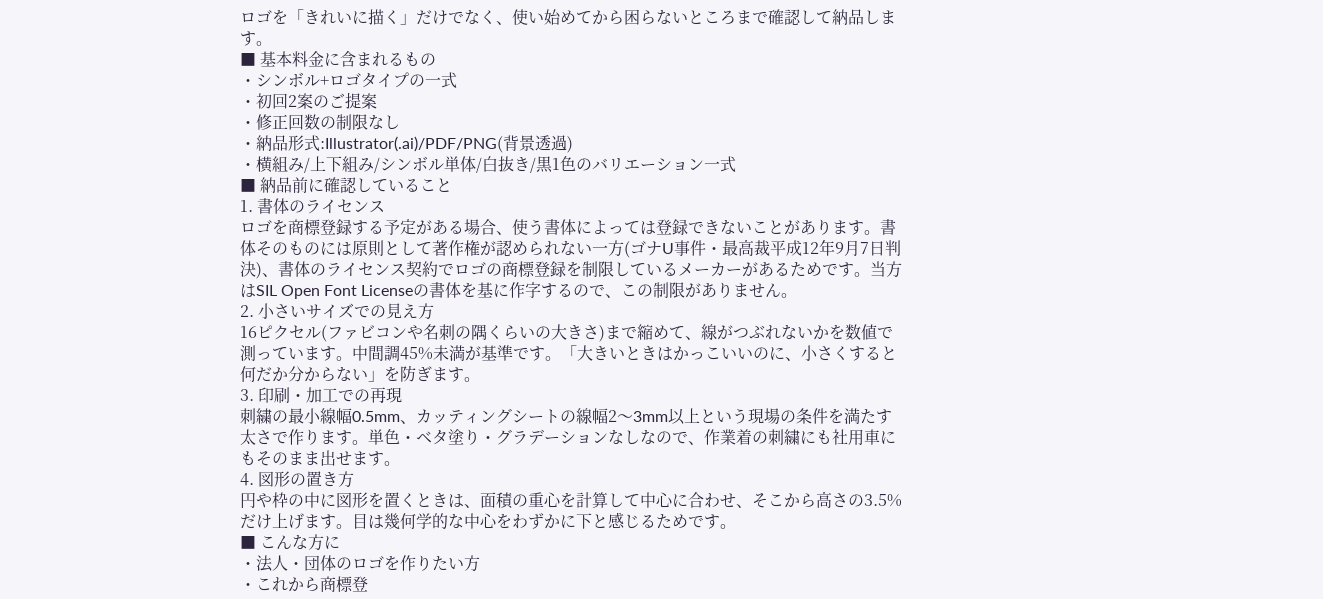ロゴを「きれいに描く」だけでなく、使い始めてから困らないところまで確認して納品します。
■ 基本料金に含まれるもの
・シンボル+ロゴタイプの一式
・初回2案のご提案
・修正回数の制限なし
・納品形式:Illustrator(.ai)/PDF/PNG(背景透過)
・横組み/上下組み/シンボル単体/白抜き/黒1色のバリエーション一式
■ 納品前に確認していること
1. 書体のライセンス
ロゴを商標登録する予定がある場合、使う書体によっては登録できないことがあります。書体そのものには原則として著作権が認められない一方(ゴナU事件・最高裁平成12年9月7日判決)、書体のライセンス契約でロゴの商標登録を制限しているメーカーがあるためです。当方はSIL Open Font Licenseの書体を基に作字するので、この制限がありません。
2. 小さいサイズでの見え方
16ピクセル(ファビコンや名刺の隅くらいの大きさ)まで縮めて、線がつぶれないかを数値で測っています。中間調45%未満が基準です。「大きいときはかっこいいのに、小さくすると何だか分からない」を防ぎます。
3. 印刷・加工での再現
刺繍の最小線幅0.5mm、カッティングシートの線幅2〜3mm以上という現場の条件を満たす太さで作ります。単色・ベタ塗り・グラデーションなしなので、作業着の刺繍にも社用車にもそのまま出せます。
4. 図形の置き方
円や枠の中に図形を置くときは、面積の重心を計算して中心に合わせ、そこから高さの3.5%だけ上げます。目は幾何学的な中心をわずかに下と感じるためです。
■ こんな方に
・法人・団体のロゴを作りたい方
・これから商標登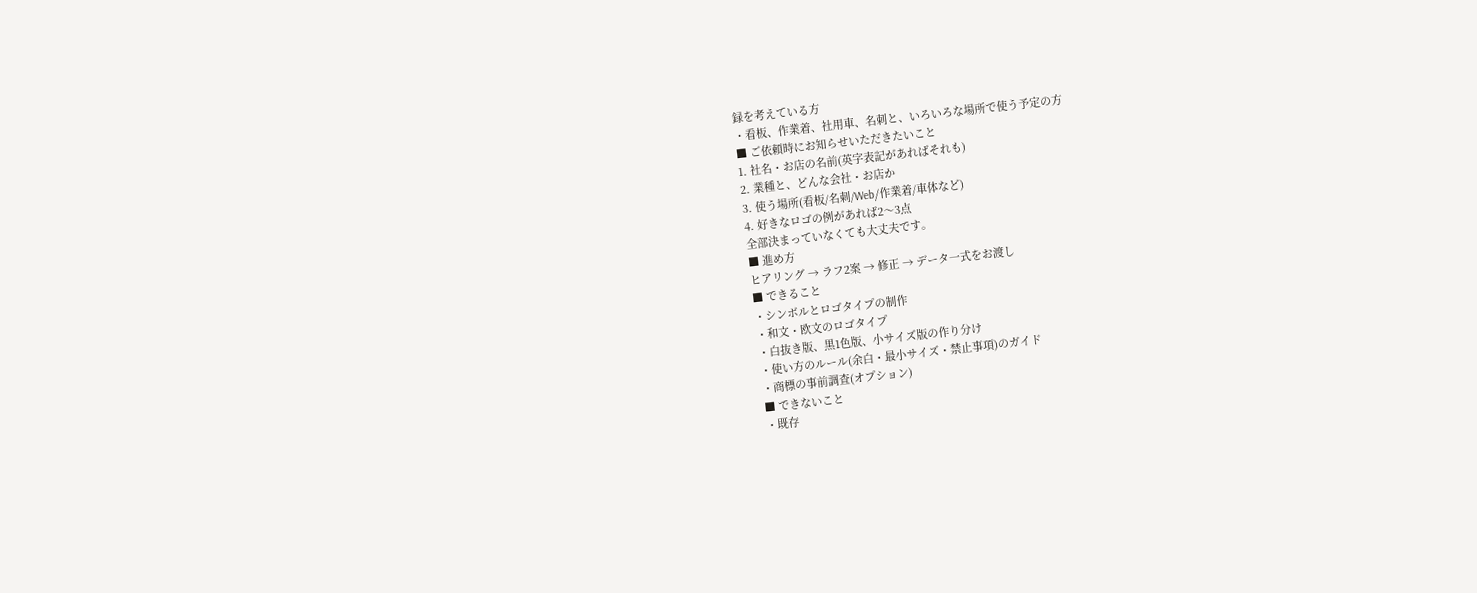録を考えている方
・看板、作業着、社用車、名刺と、いろいろな場所で使う予定の方
■ ご依頼時にお知らせいただきたいこと
1. 社名・お店の名前(英字表記があればそれも)
2. 業種と、どんな会社・お店か
3. 使う場所(看板/名刺/Web/作業着/車体など)
4. 好きなロゴの例があれば2〜3点
全部決まっていなくても大丈夫です。
■ 進め方
ヒアリング → ラフ2案 → 修正 → データ一式をお渡し
■ できること
・シンボルとロゴタイプの制作
・和文・欧文のロゴタイプ
・白抜き版、黒1色版、小サイズ版の作り分け
・使い方のルール(余白・最小サイズ・禁止事項)のガイド
・商標の事前調査(オプション)
■ できないこと
・既存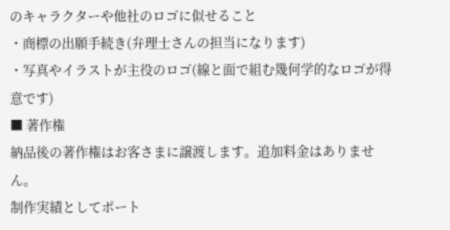のキャラクターや他社のロゴに似せること
・商標の出願手続き(弁理士さんの担当になります)
・写真やイラストが主役のロゴ(線と面で組む幾何学的なロゴが得意です)
■ 著作権
納品後の著作権はお客さまに譲渡します。追加料金はありません。
制作実績としてポート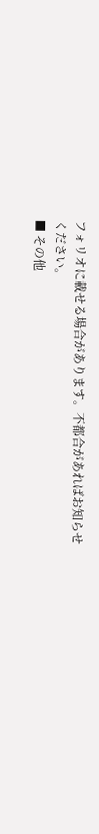フォリオに載せる場合があります。不都合があればお知らせください。
■ その他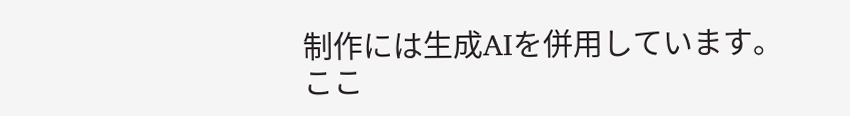制作には生成AIを併用しています。
ここ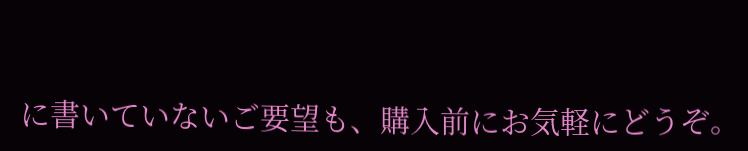に書いていないご要望も、購入前にお気軽にどうぞ。